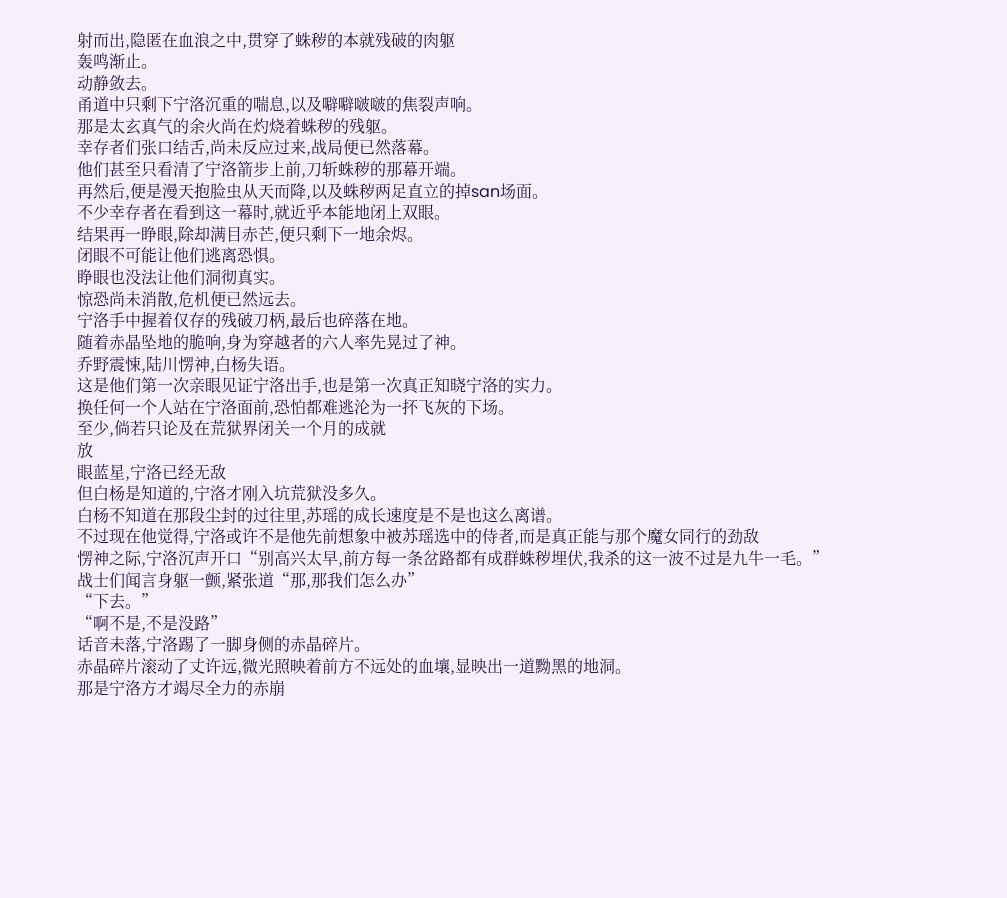射而出,隐匿在血浪之中,贯穿了蛛秽的本就残破的肉躯
轰鸣渐止。
动静敛去。
甬道中只剩下宁洛沉重的喘息,以及噼噼啵啵的焦裂声响。
那是太玄真气的余火尚在灼烧着蛛秽的残躯。
幸存者们张口结舌,尚未反应过来,战局便已然落幕。
他们甚至只看清了宁洛箭步上前,刀斩蛛秽的那幕开端。
再然后,便是漫天抱脸虫从天而降,以及蛛秽两足直立的掉san场面。
不少幸存者在看到这一幕时,就近乎本能地闭上双眼。
结果再一睁眼,除却满目赤芒,便只剩下一地余烬。
闭眼不可能让他们逃离恐惧。
睁眼也没法让他们洞彻真实。
惊恐尚未消散,危机便已然远去。
宁洛手中握着仅存的残破刀柄,最后也碎落在地。
随着赤晶坠地的脆响,身为穿越者的六人率先晃过了神。
乔野震悚,陆川愣神,白杨失语。
这是他们第一次亲眼见证宁洛出手,也是第一次真正知晓宁洛的实力。
换任何一个人站在宁洛面前,恐怕都难逃沦为一抔飞灰的下场。
至少,倘若只论及在荒狱界闭关一个月的成就
放
眼蓝星,宁洛已经无敌
但白杨是知道的,宁洛才刚入坑荒狱没多久。
白杨不知道在那段尘封的过往里,苏瑶的成长速度是不是也这么离谱。
不过现在他觉得,宁洛或许不是他先前想象中被苏瑶选中的侍者,而是真正能与那个魔女同行的劲敌
愣神之际,宁洛沉声开口“别高兴太早,前方每一条岔路都有成群蛛秽埋伏,我杀的这一波不过是九牛一毛。”
战士们闻言身躯一颤,紧张道“那,那我们怎么办”
“下去。”
“啊不是,不是没路”
话音未落,宁洛踢了一脚身侧的赤晶碎片。
赤晶碎片滚动了丈许远,微光照映着前方不远处的血壤,显映出一道黝黑的地洞。
那是宁洛方才竭尽全力的赤崩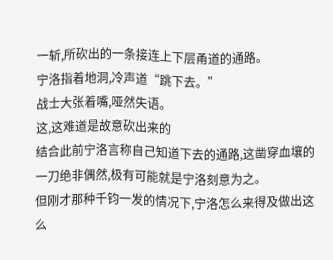一斩,所砍出的一条接连上下层甬道的通路。
宁洛指着地洞,冷声道“跳下去。”
战士大张着嘴,哑然失语。
这,这难道是故意砍出来的
结合此前宁洛言称自己知道下去的通路,这凿穿血壤的一刀绝非偶然,极有可能就是宁洛刻意为之。
但刚才那种千钧一发的情况下,宁洛怎么来得及做出这么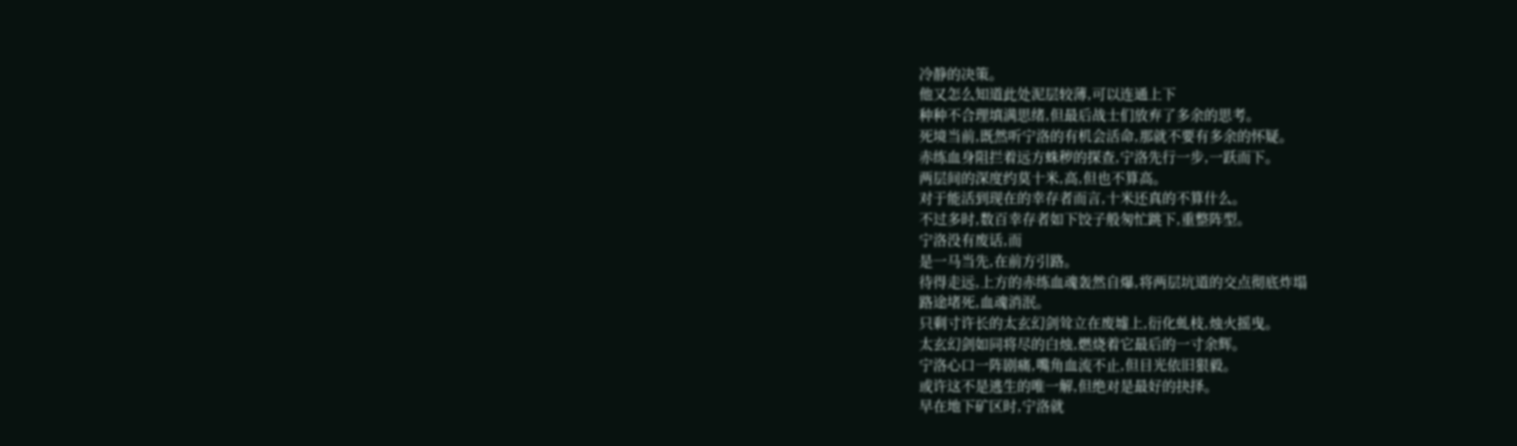冷静的决策。
他又怎么知道此处泥层较薄,可以连通上下
种种不合理填满思绪,但最后战士们放弃了多余的思考。
死境当前,既然听宁洛的有机会活命,那就不要有多余的怀疑。
赤练血身阻拦着远方蛛秽的探查,宁洛先行一步,一跃而下。
两层间的深度约莫十米,高,但也不算高。
对于能活到现在的幸存者而言,十米还真的不算什么。
不过多时,数百幸存者如下饺子般匆忙跳下,重整阵型。
宁洛没有废话,而
是一马当先,在前方引路。
待得走远,上方的赤练血魂轰然自爆,将两层坑道的交点彻底炸塌
路途堵死,血魂消泯。
只剩寸许长的太玄幻剑耸立在废墟上,衍化虬枝,烛火摇曳。
太玄幻剑如同将尽的白烛,燃烧着它最后的一寸余辉。
宁洛心口一阵剧痛,嘴角血流不止,但目光依旧狠毅。
或许这不是逃生的唯一解,但绝对是最好的抉择。
早在地下矿区时,宁洛就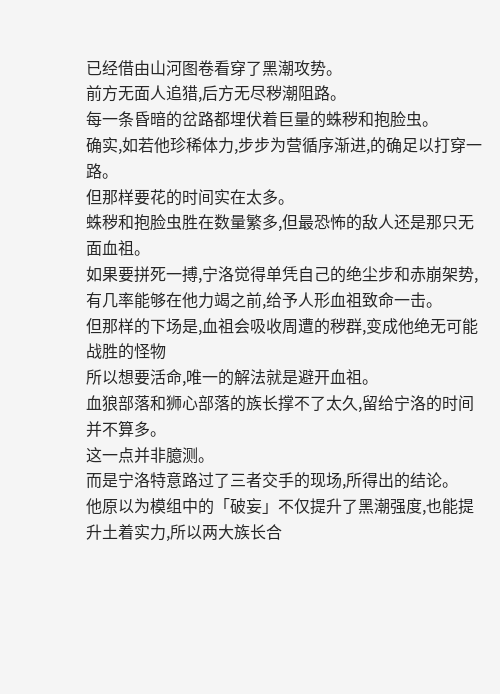已经借由山河图卷看穿了黑潮攻势。
前方无面人追猎,后方无尽秽潮阻路。
每一条昏暗的岔路都埋伏着巨量的蛛秽和抱脸虫。
确实,如若他珍稀体力,步步为营循序渐进,的确足以打穿一路。
但那样要花的时间实在太多。
蛛秽和抱脸虫胜在数量繁多,但最恐怖的敌人还是那只无面血祖。
如果要拼死一搏,宁洛觉得单凭自己的绝尘步和赤崩架势,有几率能够在他力竭之前,给予人形血祖致命一击。
但那样的下场是,血祖会吸收周遭的秽群,变成他绝无可能战胜的怪物
所以想要活命,唯一的解法就是避开血祖。
血狼部落和狮心部落的族长撑不了太久,留给宁洛的时间并不算多。
这一点并非臆测。
而是宁洛特意路过了三者交手的现场,所得出的结论。
他原以为模组中的「破妄」不仅提升了黑潮强度,也能提升土着实力,所以两大族长合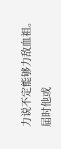力说不定能够力敌血祖。
届时他或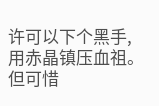许可以下个黑手,用赤晶镇压血祖。
但可惜